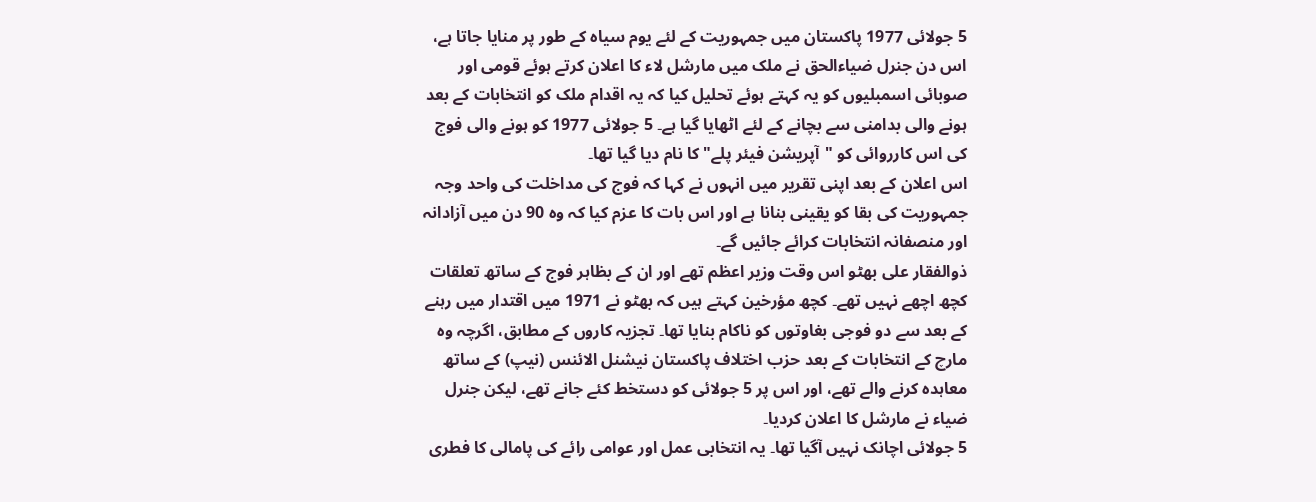5 جولائی 1977 پاکستان میں جمہوریت کے لئے یوم سیاہ کے طور پر منایا جاتا ہے، اس دن جنرل ضیاءالحق نے ملک میں مارشل لاء کا اعلان کرتے ہوئے قومی اور صوبائی اسمبلیوں کو یہ کہتے ہوئے تحلیل کیا کہ یہ اقدام ملک کو انتخابات کے بعد ہونے والی بدامنی سے بچانے کے لئے اٹھایا گیا ہے۔ 5 جولائی 1977 کو ہونے والی فوج کی اس کارروائی کو "آپریشن فیئر پلے" کا نام دیا گیا تھا۔
اس اعلان کے بعد اپنی تقریر میں انہوں نے کہا کہ فوج کی مداخلت کی واحد وجہ جمہوریت کی بقا کو یقینی بنانا ہے اور اس بات کا عزم کیا کہ وہ 90 دن میں آزادانہ اور منصفانہ انتخابات کرائے جائیں گے۔
ذوالفقار علی بھٹو اس وقت وزیر اعظم تھے اور ان کے بظاہر فوج کے ساتھ تعلقات کچھ اچھے نہیں تھے۔ کچھ مؤرخین کہتے ہیں کہ بھٹو نے 1971 میں اقتدار میں رہنے کے بعد سے دو فوجی بغاوتوں کو ناکام بنایا تھا۔ تجزیہ کاروں کے مطابق، اگرچہ وہ مارچ کے انتخابات کے بعد حزب اختلاف پاکستان نیشنل الائنس (نیپ) کے ساتھ معاہدہ کرنے والے تھے، اور اس پر 5 جولائی کو دستخط کئے جانے تھے، لیکن جنرل ضیاء نے مارشل کا اعلان کردیا۔
5 جولائی اچانک نہیں آگیا تھا۔ یہ انتخابی عمل اور عوامی رائے کی پامالی کا فطری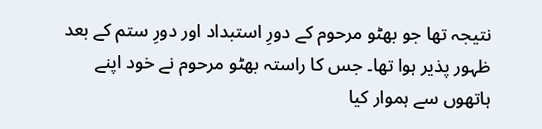نتیجہ تھا جو بھٹو مرحوم کے دورِ استبداد اور دورِ ستم کے بعد ظہور پذیر ہوا تھا۔ جس کا راستہ بھٹو مرحوم نے خود اپنے ہاتھوں سے ہموار کیا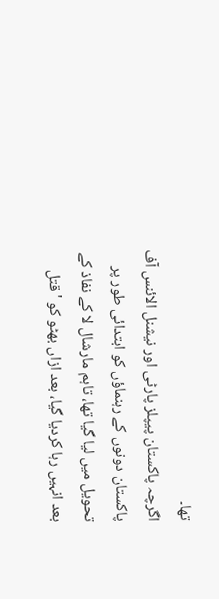تھا۔
اگرچہ پاکستان پیپلز پارٹی اور نیشنل الائنس آف پاکستان دونوں کے رہنماؤں کو ابتدائی طور پر تحویل میں لیا گیا تھا، تاہم مارشال لا کے نفاذ کے بعد انہیں رہا کردیا گیا، بعد ازاں بھٹو کو 'قتل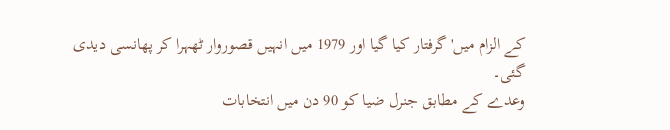کے الزام میں' گرفتار کیا گیا اور 1979 میں انہیں قصوروار ٹھہرا کر پھانسی دیدی گئی۔
وعدے کے مطابق جنرل ضیا کو 90 دن میں انتخابات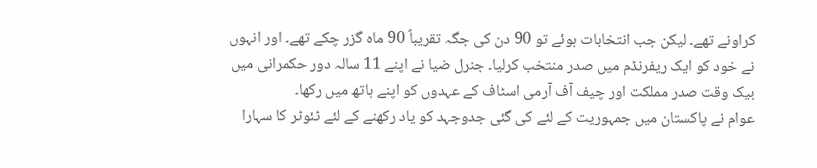کراونے تھے۔ لیکن جب انتخابات ہوئے تو 90 دن کی جگہ تقریباً 90 ماہ گزر چکے تھے۔ اور انہوں نے خود کو ایک ریفرنڈم میں صدر منتخب کرلیا۔ جنرل ضیا نے اپنے 11 سالہ دور حکمرانی میں بیک وقت صدر مملکت اور چیف آف آرمی اسٹاف کے عہدوں کو اپنے ہاتھ میں رکھا۔
عوام نے پاکستان میں جمہوریت کے لئے کی گئی جدوجہد کو یاد رکھنے کے لئے ٹئوٹر کا سہارا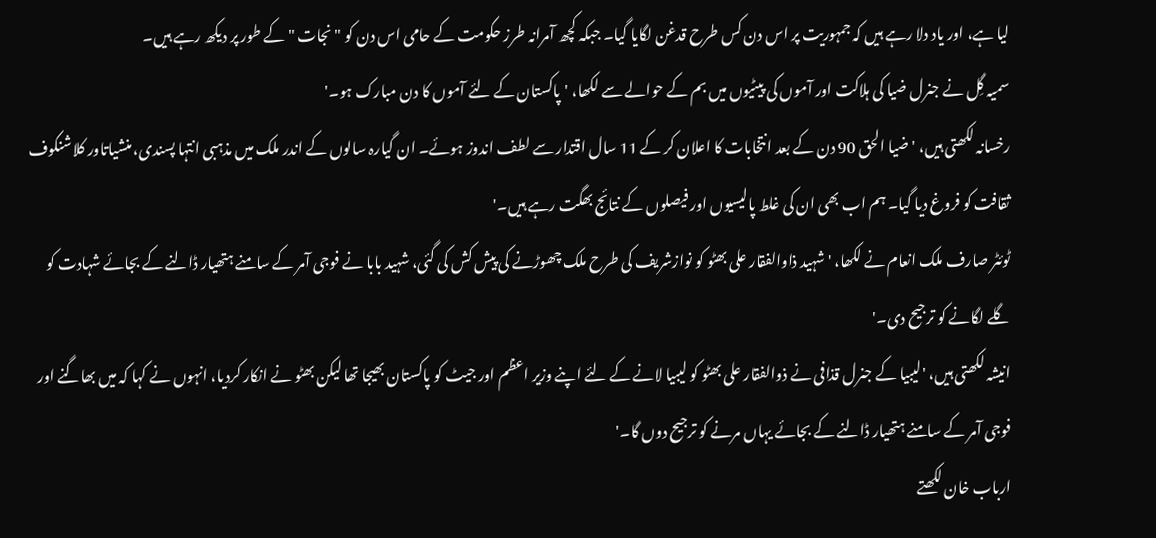لیا ہے، اور یاد دلا رہے ہیں کہ جمہوریت پر اس دن کس طرح قدغن لگایا گیا۔ جبکہ کچھ آمرانہ طرز حکومت کے حامی اس دن کو " نجات " کے طور پر دیکھ رہے ہیں۔
سمیہ گِل نے جنرل ضیا کی ہلاکت اور آموں کی پیٹیوں میں بم کے حوالے سے لکھا، 'پاکستان کے لئے آموں کا دن مبارک ہو۔'
رخسانہ لکھتی ہیں، 'ضیا الحق 90 دن کے بعد انتخابات کا اعلان کر کے 11 سال اقتدار سے لطف اندوز ہوئے۔ ان گیارہ سالوں کے اندر ملک میں مذہبی انتہا پسندی، منشیاتاور کلاشنکوف ثقافت کو فروغ دیا گیا۔ ہم اب بھی ان کی غلط پالیسیوں اور فیصلوں کے نتائج بھگت رہے ہیں۔'
ٹوئٹر صارف ملک انعام نے لکھا، ' شہید ذاوالفقار علی بھٹو کو نوازشریف کی طرح ملک چھوڑنے کی پیش کش کی گئی، شہید بابا نے فوجی آمر کے سامنے ہتھیار ڈالنے کے بجائے شہادت کو گلے لگانے کو ترجیح دی۔'
انیشہ لکھتی ہیں، 'لیبیا کے جنرل قذافی نے ذوالفقار علی بھٹو کو لیبیا لانے کے لئے اپنے وزیر اعظم اور جیٹ کو پاکستان بھیجا تھا لیکن بھٹو نے انکار کردیا، انہوں نے کہا کہ میں بھاگنے اور فوجی آمر کے سامنے ہتھیار ڈالنے کے بجائے یہاں مرنے کو ترجیح دوں گا۔'
ارباب خان لکھتے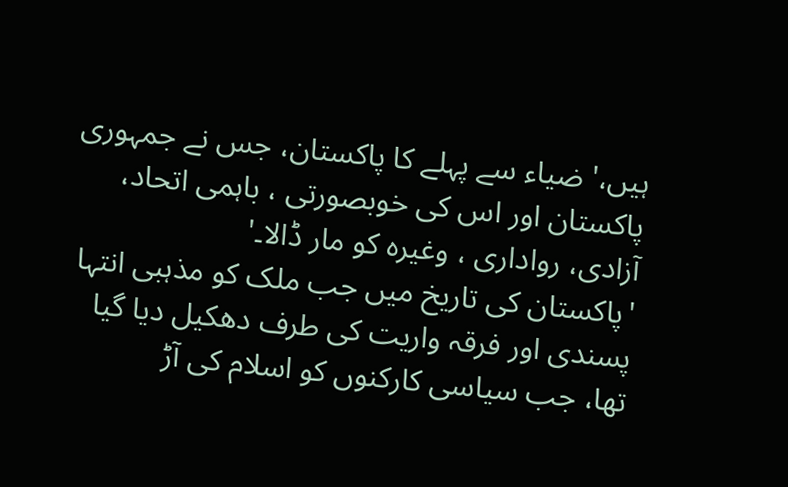ہیں،' ضیاء سے پہلے کا پاکستان، جس نے جمہوری پاکستان اور اس کی خوبصورتی ، باہمی اتحاد، آزادی، رواداری ، وغیرہ کو مار ڈالا۔'
'پاکستان کی تاریخ میں جب ملک کو مذہبی انتہا پسندی اور فرقہ واریت کی طرف دھکیل دیا گیا تھا، جب سیاسی کارکنوں کو اسلام کی آڑ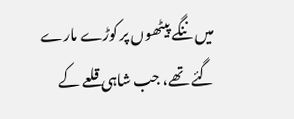میں ننگے پیٹھوں پر کوڑے مارے گئے تھے، جب شاہی قلعے کے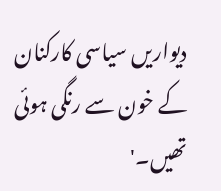دیواریں سیاسی کارکنان کے خون سے رنگی ہوئی تھیں۔'